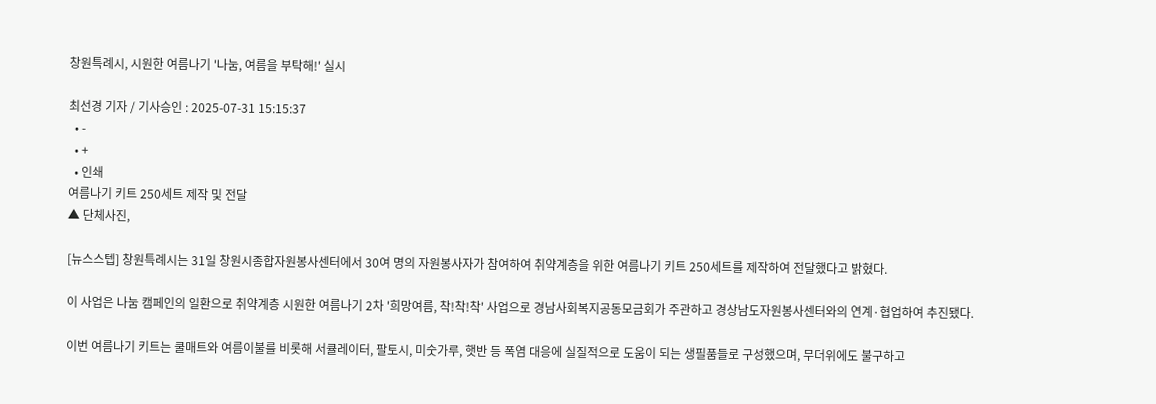창원특례시, 시원한 여름나기 '나눔, 여름을 부탁해!' 실시

최선경 기자 / 기사승인 : 2025-07-31 15:15:37
  • -
  • +
  • 인쇄
여름나기 키트 250세트 제작 및 전달
▲ 단체사진,

[뉴스스텝] 창원특례시는 31일 창원시종합자원봉사센터에서 30여 명의 자원봉사자가 참여하여 취약계층을 위한 여름나기 키트 250세트를 제작하여 전달했다고 밝혔다.

이 사업은 나눔 캠페인의 일환으로 취약계층 시원한 여름나기 2차 '희망여름, 착!착!착' 사업으로 경남사회복지공동모금회가 주관하고 경상남도자원봉사센터와의 연계·협업하여 추진됐다.

이번 여름나기 키트는 쿨매트와 여름이불를 비롯해 서큘레이터, 팔토시, 미숫가루, 햇반 등 폭염 대응에 실질적으로 도움이 되는 생필품들로 구성했으며, 무더위에도 불구하고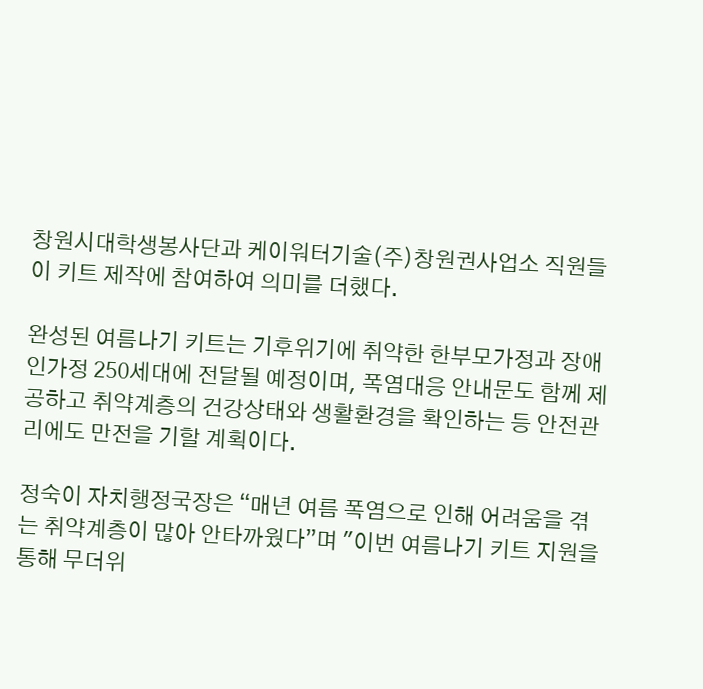창원시대학생봉사단과 케이워터기술(주)창원권사업소 직원들이 키트 제작에 참여하여 의미를 더했다.

완성된 여름나기 키트는 기후위기에 취약한 한부모가정과 장애인가정 250세대에 전달될 예정이며, 폭염대응 안내문도 함께 제공하고 취약계층의 건강상태와 생활환경을 확인하는 등 안전관리에도 만전을 기할 계획이다.

정숙이 자치행정국장은 “매년 여름 폭염으로 인해 어려움을 겪는 취약계층이 많아 안타까웠다”며 "이번 여름나기 키트 지원을 통해 무더위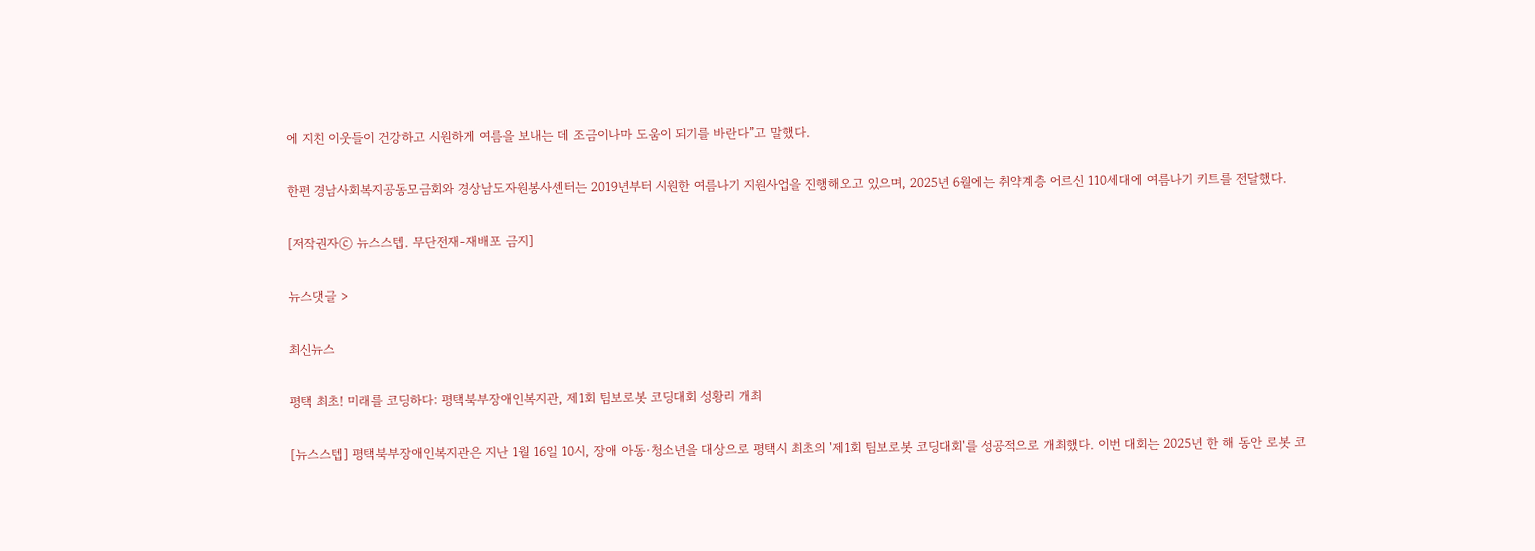에 지친 이웃들이 건강하고 시원하게 여름을 보내는 데 조금이나마 도움이 되기를 바란다”고 말했다.

한편 경남사회복지공동모금회와 경상남도자원봉사센터는 2019년부터 시원한 여름나기 지원사업을 진행해오고 있으며, 2025년 6월에는 취약계층 어르신 110세대에 여름나기 키트를 전달했다.

[저작권자ⓒ 뉴스스텝. 무단전재-재배포 금지]

뉴스댓글 >

최신뉴스

평택 최초! 미래를 코딩하다: 평택북부장애인복지관, 제1회 팀보로봇 코딩대회 성황리 개최

[뉴스스텝] 평택북부장애인복지관은 지난 1월 16일 10시, 장애 아동·청소년을 대상으로 평택시 최초의 '제1회 팀보로봇 코딩대회'를 성공적으로 개최했다. 이번 대회는 2025년 한 해 동안 로봇 코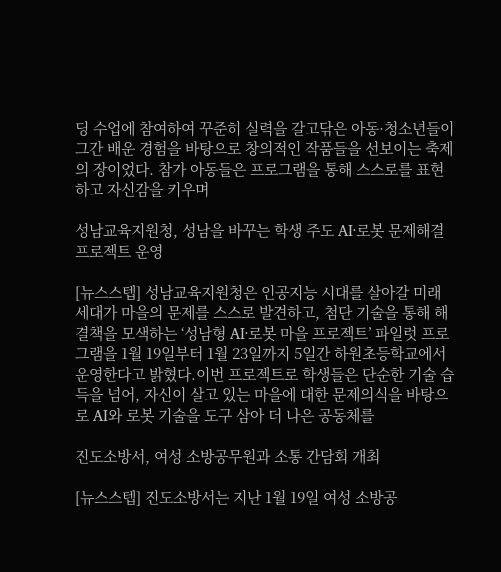딩 수업에 참여하여 꾸준히 실력을 갈고닦은 아동·청소년들이 그간 배운 경험을 바탕으로 창의적인 작품들을 선보이는 축제의 장이었다. 참가 아동들은 프로그램을 통해 스스로를 표현하고 자신감을 키우며

성남교육지원청, 성남을 바꾸는 학생 주도 AI·로봇 문제해결 프로젝트 운영

[뉴스스텝] 성남교육지원청은 인공지능 시대를 살아갈 미래 세대가 마을의 문제를 스스로 발견하고, 첨단 기술을 통해 해결책을 모색하는 ‘성남형 AI·로봇 마을 프로젝트’ 파일럿 프로그램을 1월 19일부터 1월 23일까지 5일간 하원초등학교에서 운영한다고 밝혔다.이번 프로젝트로 학생들은 단순한 기술 습득을 넘어, 자신이 살고 있는 마을에 대한 문제의식을 바탕으로 AI와 로봇 기술을 도구 삼아 더 나은 공동체를

진도소방서, 여성 소방공무원과 소통 간담회 개최

[뉴스스텝] 진도소방서는 지난 1월 19일 여성 소방공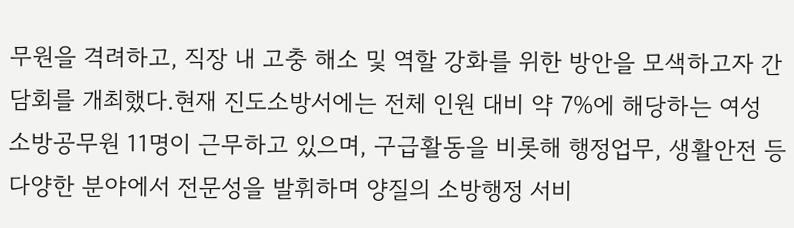무원을 격려하고, 직장 내 고충 해소 및 역할 강화를 위한 방안을 모색하고자 간담회를 개최했다.현재 진도소방서에는 전체 인원 대비 약 7%에 해당하는 여성 소방공무원 11명이 근무하고 있으며, 구급활동을 비롯해 행정업무, 생활안전 등 다양한 분야에서 전문성을 발휘하며 양질의 소방행정 서비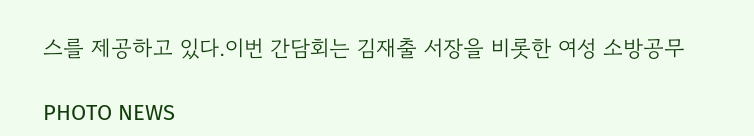스를 제공하고 있다.이번 간담회는 김재출 서장을 비롯한 여성 소방공무

PHOTO NEWS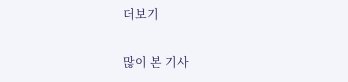더보기

많이 본 기사